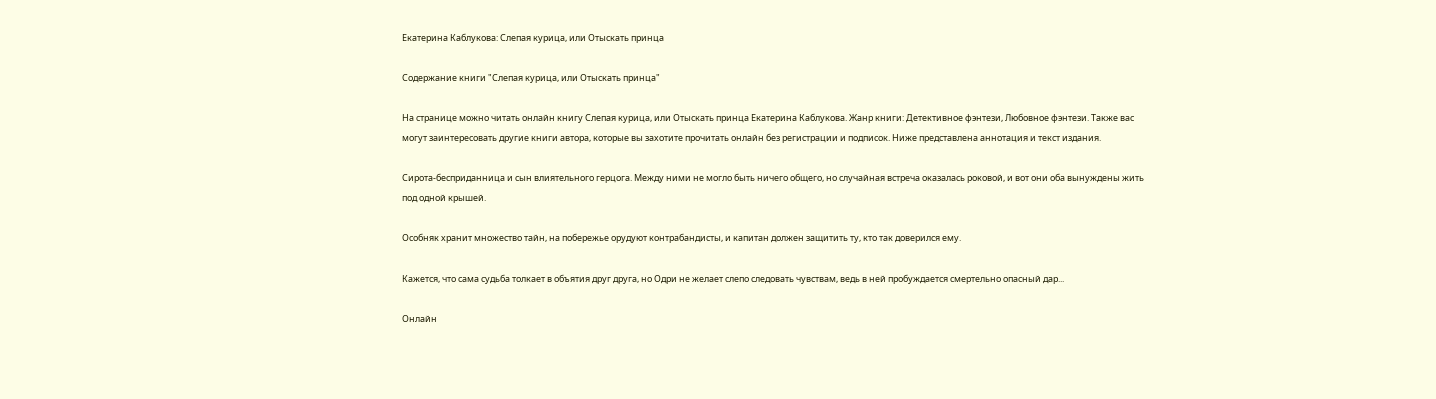Екатерина Каблукова: Слепая курица, или Отыскать принца

Содержание книги "Слепая курица, или Отыскать принца"

На странице можно читать онлайн книгу Слепая курица, или Отыскать принца Екатерина Каблукова. Жанр книги: Детективное фэнтези, Любовное фэнтези. Также вас могут заинтересовать другие книги автора, которые вы захотите прочитать онлайн без регистрации и подписок. Ниже представлена аннотация и текст издания.

Сирота-бесприданница и сын влиятельного герцога. Между ними не могло быть ничего общего, но случайная встреча оказалась роковой, и вот они оба вынуждены жить под одной крышей.

Особняк хранит множество тайн, на побережье орудуют контрабандисты, и капитан должен защитить ту, кто так доверился ему.

Кажется, что сама судьба толкает в объятия друг друга, но Одри не желает слепо следовать чувствам, ведь в ней пробуждается смертельно опасный дар...

Онлайн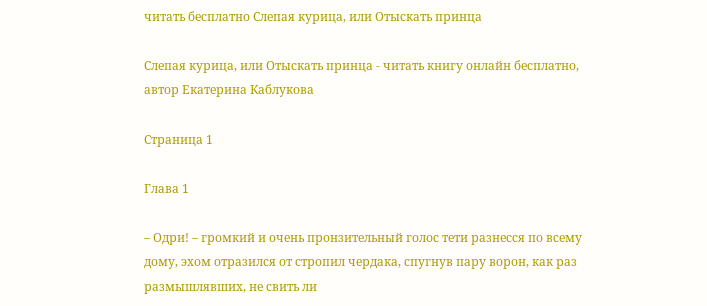читать бесплатно Слепая курица, или Отыскать принца

Слепая курица, или Отыскать принца - читать книгу онлайн бесплатно, автор Екатерина Каблукова

Страница 1

Глава 1

– Одри! – громкий и очень пронзительный голос тети разнесся по всему дому, эхом отразился от стропил чердака, спугнув пару ворон, как раз размышлявших, не свить ли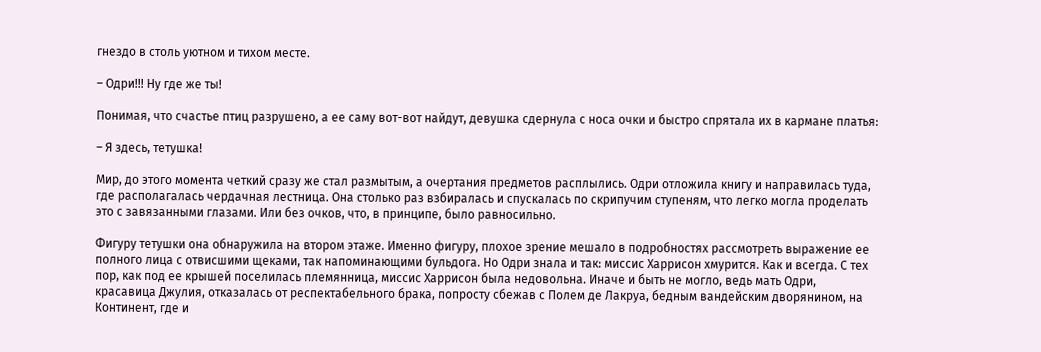гнездо в столь уютном и тихом месте.

– Одри!!! Ну где же ты!

Понимая, что счастье птиц разрушено, а ее саму вот-вот найдут, девушка сдернула с носа очки и быстро спрятала их в кармане платья:

– Я здесь, тетушка!

Мир, до этого момента четкий сразу же стал размытым, а очертания предметов расплылись. Одри отложила книгу и направилась туда, где располагалась чердачная лестница. Она столько раз взбиралась и спускалась по скрипучим ступеням, что легко могла проделать это с завязанными глазами. Или без очков, что, в принципе, было равносильно.

Фигуру тетушки она обнаружила на втором этаже. Именно фигуру, плохое зрение мешало в подробностях рассмотреть выражение ее полного лица с отвисшими щеками, так напоминающими бульдога. Но Одри знала и так: миссис Харрисон хмурится. Как и всегда. С тех пор, как под ее крышей поселилась племянница, миссис Харрисон была недовольна. Иначе и быть не могло, ведь мать Одри, красавица Джулия, отказалась от респектабельного брака, попросту сбежав с Полем де Лакруа, бедным вандейским дворянином, на Континент, где и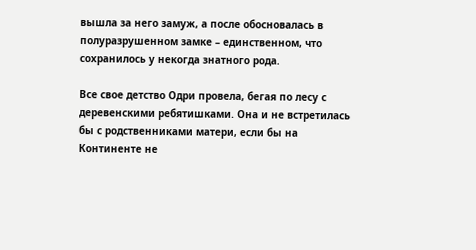вышла за него замуж, а после обосновалась в полуразрушенном замке – единственном, что сохранилось у некогда знатного рода.

Все свое детство Одри провела, бегая по лесу с деревенскими ребятишками. Она и не встретилась бы с родственниками матери, если бы на Континенте не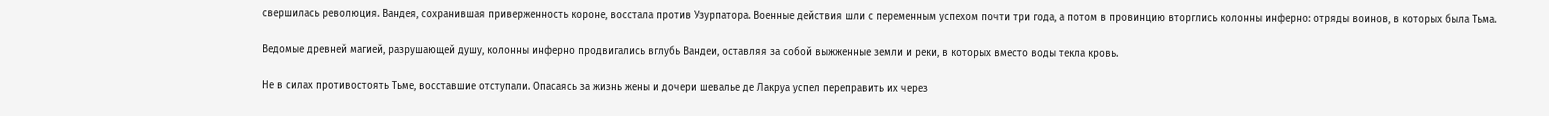свершилась революция. Вандея, сохранившая приверженность короне, восстала против Узурпатора. Военные действия шли с переменным успехом почти три года, а потом в провинцию вторглись колонны инферно: отряды воинов, в которых была Тьма.

Ведомые древней магией, разрушающей душу, колонны инферно продвигались вглубь Вандеи, оставляя за собой выжженные земли и реки, в которых вместо воды текла кровь.

Не в силах противостоять Тьме, восставшие отступали. Опасаясь за жизнь жены и дочери шевалье де Лакруа успел переправить их через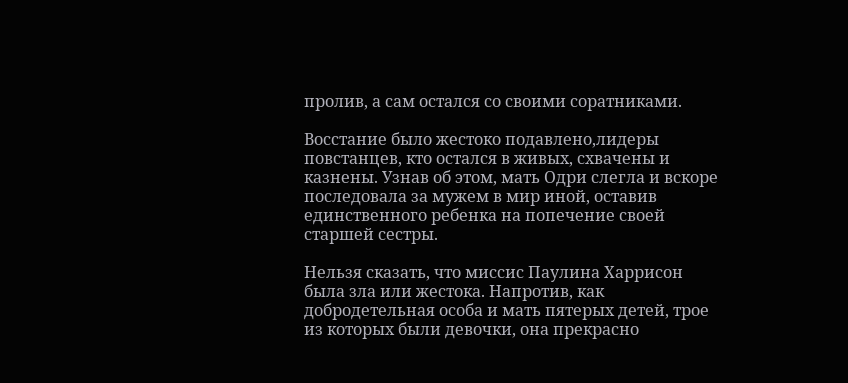пролив, а сам остался со своими соратниками.

Восстание было жестоко подавлено,лидеры повстанцев, кто остался в живых, схвачены и казнены. Узнав об этом, мать Одри слегла и вскоре последовала за мужем в мир иной, оставив единственного ребенка на попечение своей старшей сестры.

Нельзя сказать, что миссис Паулина Харрисон была зла или жестока. Напротив, как добродетельная особа и мать пятерых детей, трое из которых были девочки, она прекрасно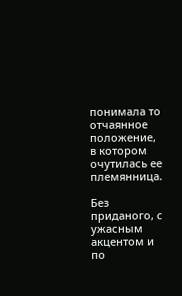понимала то отчаянное положение, в котором очутилась ее племянница.

Без приданого, с ужасным акцентом и по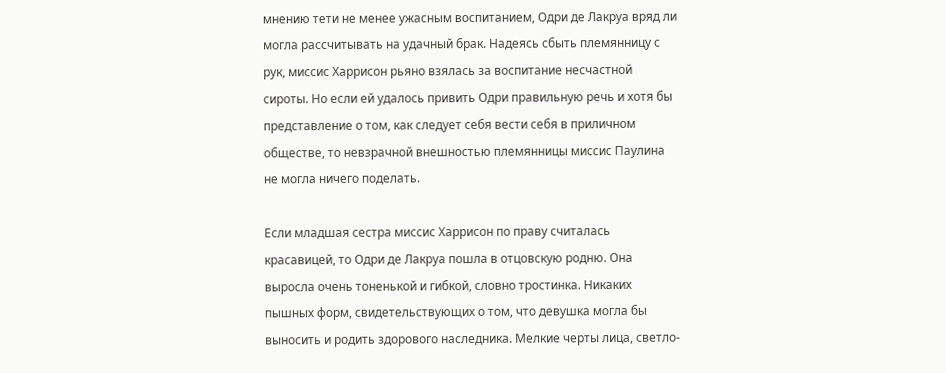мнению тети не менее ужасным воспитанием, Одри де Лакруа вряд ли могла рассчитывать на удачный брак. Надеясь сбыть племянницу с рук, миссис Харрисон рьяно взялась за воспитание несчастной сироты. Но если ей удалось привить Одри правильную речь и хотя бы представление о том, как следует себя вести себя в приличном обществе, то невзрачной внешностью племянницы миссис Паулина не могла ничего поделать.

Если младшая сестра миссис Харрисон по праву считалась красавицей, то Одри де Лакруа пошла в отцовскую родню. Она выросла очень тоненькой и гибкой, словно тростинка. Никаких пышных форм, свидетельствующих о том, что девушка могла бы выносить и родить здорового наследника. Мелкие черты лица, светло-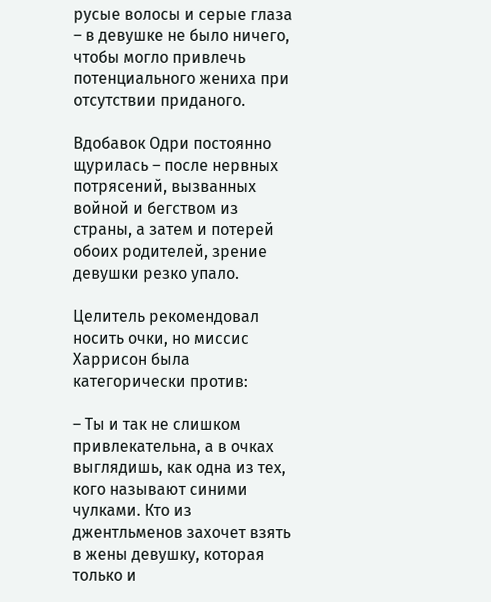русые волосы и серые глаза – в девушке не было ничего, чтобы могло привлечь потенциального жениха при отсутствии приданого.

Вдобавок Одри постоянно щурилась – после нервных потрясений, вызванных войной и бегством из страны, а затем и потерей обоих родителей, зрение девушки резко упало.

Целитель рекомендовал носить очки, но миссис Харрисон была категорически против:

– Ты и так не слишком привлекательна, а в очках выглядишь, как одна из тех, кого называют синими чулками. Кто из джентльменов захочет взять в жены девушку, которая только и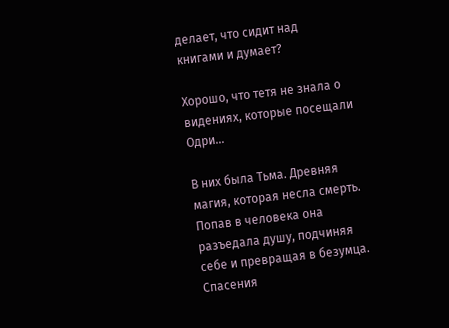делает, что сидит над книгами и думает?

Хорошо, что тетя не знала о видениях, которые посещали Одри…

В них была Тьма. Древняя магия, которая несла смерть. Попав в человека она разъедала душу, подчиняя себе и превращая в безумца. Спасения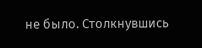не было. Столкнувшись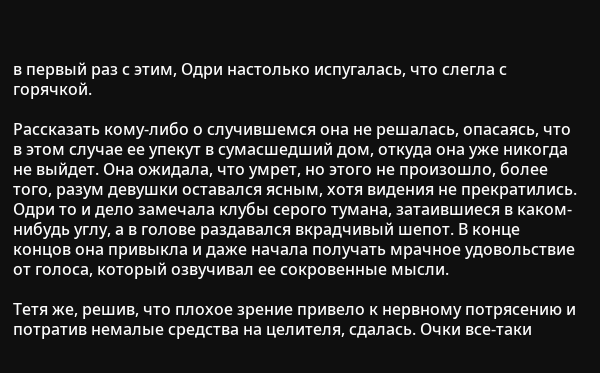в первый раз с этим, Одри настолько испугалась, что слегла с горячкой.

Рассказать кому-либо о случившемся она не решалась, опасаясь, что в этом случае ее упекут в сумасшедший дом, откуда она уже никогда не выйдет. Она ожидала, что умрет, но этого не произошло, более того, разум девушки оставался ясным, хотя видения не прекратились. Одри то и дело замечала клубы серого тумана, затаившиеся в каком-нибудь углу, а в голове раздавался вкрадчивый шепот. В конце концов она привыкла и даже начала получать мрачное удовольствие от голоса, который озвучивал ее сокровенные мысли.

Тетя же, решив, что плохое зрение привело к нервному потрясению и потратив немалые средства на целителя, сдалась. Очки все-таки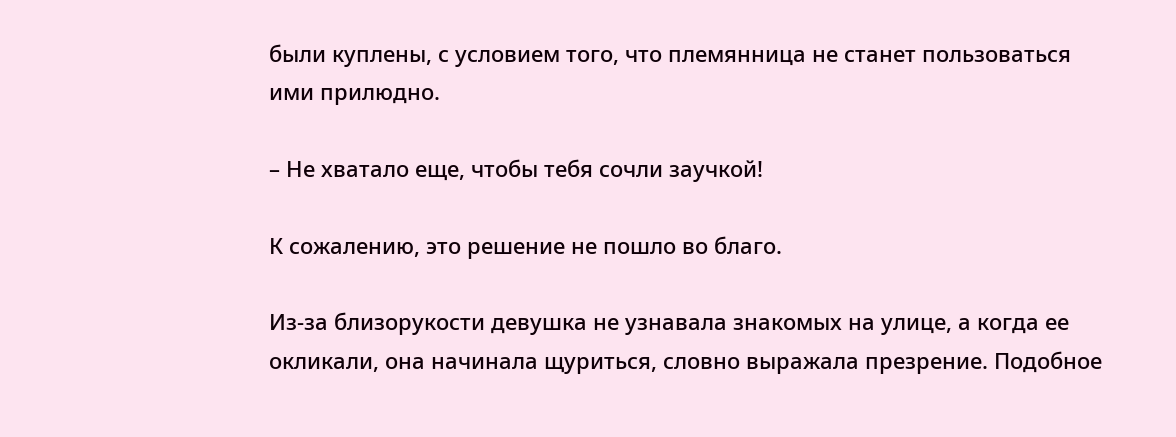были куплены, с условием того, что племянница не станет пользоваться ими прилюдно.

– Не хватало еще, чтобы тебя сочли заучкой!

К сожалению, это решение не пошло во благо.

Из-за близорукости девушка не узнавала знакомых на улице, а когда ее окликали, она начинала щуриться, словно выражала презрение. Подобное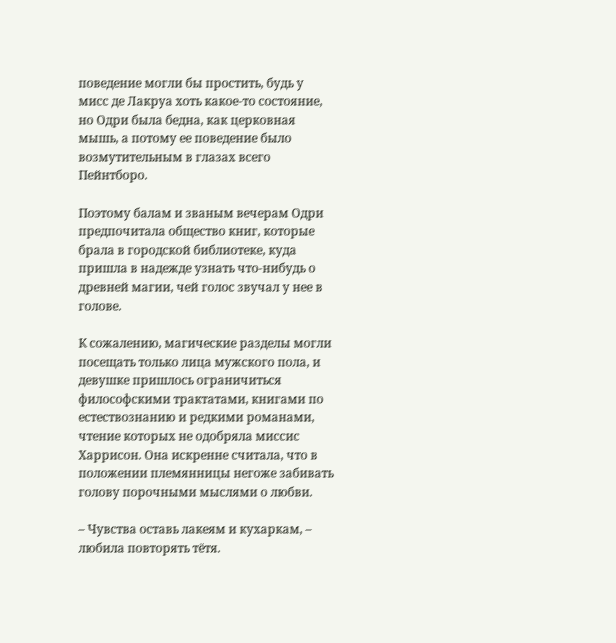поведение могли бы простить, будь у мисс де Лакруа хоть какое-то состояние, но Одри была бедна, как церковная мышь, а потому ее поведение было возмутительным в глазах всего Пейнтборо.

Поэтому балам и званым вечерам Одри предпочитала общество книг, которые брала в городской библиотеке, куда пришла в надежде узнать что-нибудь о древней магии, чей голос звучал у нее в голове.

К сожалению, магические разделы могли посещать только лица мужского пола, и девушке пришлось ограничиться философскими трактатами, книгами по естествознанию и редкими романами, чтение которых не одобряла миссис Харрисон. Она искренне считала, что в положении племянницы негоже забивать голову порочными мыслями о любви.

– Чувства оставь лакеям и кухаркам, – любила повторять тётя.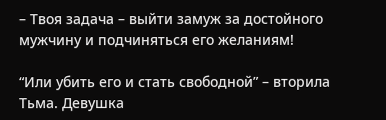– Твоя задача – выйти замуж за достойного мужчину и подчиняться его желаниям!

“Или убить его и стать свободной” – вторила Тьма. Девушка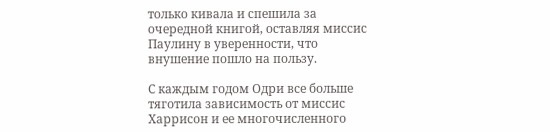только кивала и спешила за очередной книгой, оставляя миссис Паулину в уверенности, что внушение пошло на пользу.

С каждым годом Одри все больше тяготила зависимость от миссис Харрисон и ее многочисленного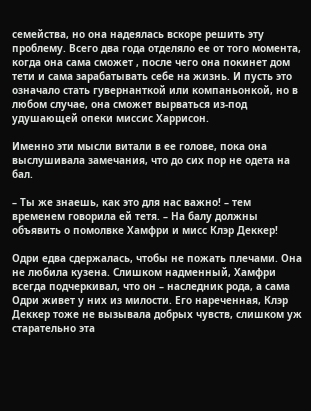семейства, но она надеялась вскоре решить эту проблему. Всего два года отделяло ее от того момента, когда она сама сможет , после чего она покинет дом тети и сама зарабатывать себе на жизнь. И пусть это означало стать гувернанткой или компаньонкой, но в любом случае, она сможет вырваться из-под удушающей опеки миссис Харрисон.

Именно эти мысли витали в ее голове, пока она выслушивала замечания, что до сих пор не одета на бал.

– Ты же знаешь, как это для нас важно! – тем временем говорила ей тетя. – На балу должны объявить о помолвке Хамфри и мисс Клэр Деккер!

Одри едва сдержалась, чтобы не пожать плечами. Она не любила кузена. Слишком надменный, Хамфри всегда подчеркивал, что он – наследник рода, а сама Одри живет у них из милости. Его нареченная, Клэр Деккер тоже не вызывала добрых чувств, слишком уж старательно эта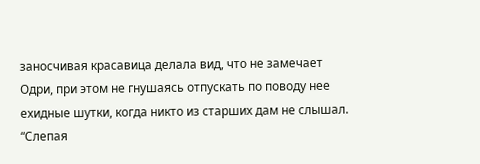заносчивая красавица делала вид, что не замечает Одри, при этом не гнушаясь отпускать по поводу нее ехидные шутки, когда никто из старших дам не слышал. “Слепая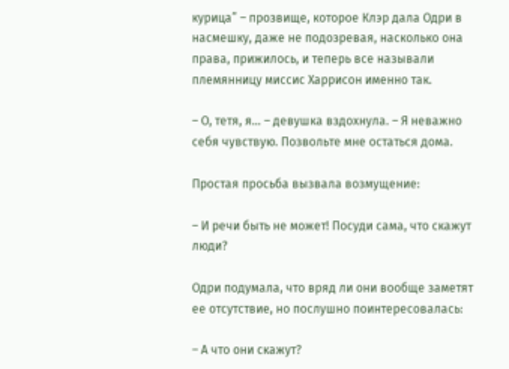курица” – прозвище, которое Клэр дала Одри в насмешку, даже не подозревая, насколько она права, прижилось, и теперь все называли племянницу миссис Харрисон именно так.

– О, тетя, я… – девушка вздохнула. – Я неважно себя чувствую. Позвольте мне остаться дома.

Простая просьба вызвала возмущение:

– И речи быть не может! Посуди сама, что скажут люди?

Одри подумала, что вряд ли они вообще заметят ее отсутствие, но послушно поинтересовалась:

– А что они скажут?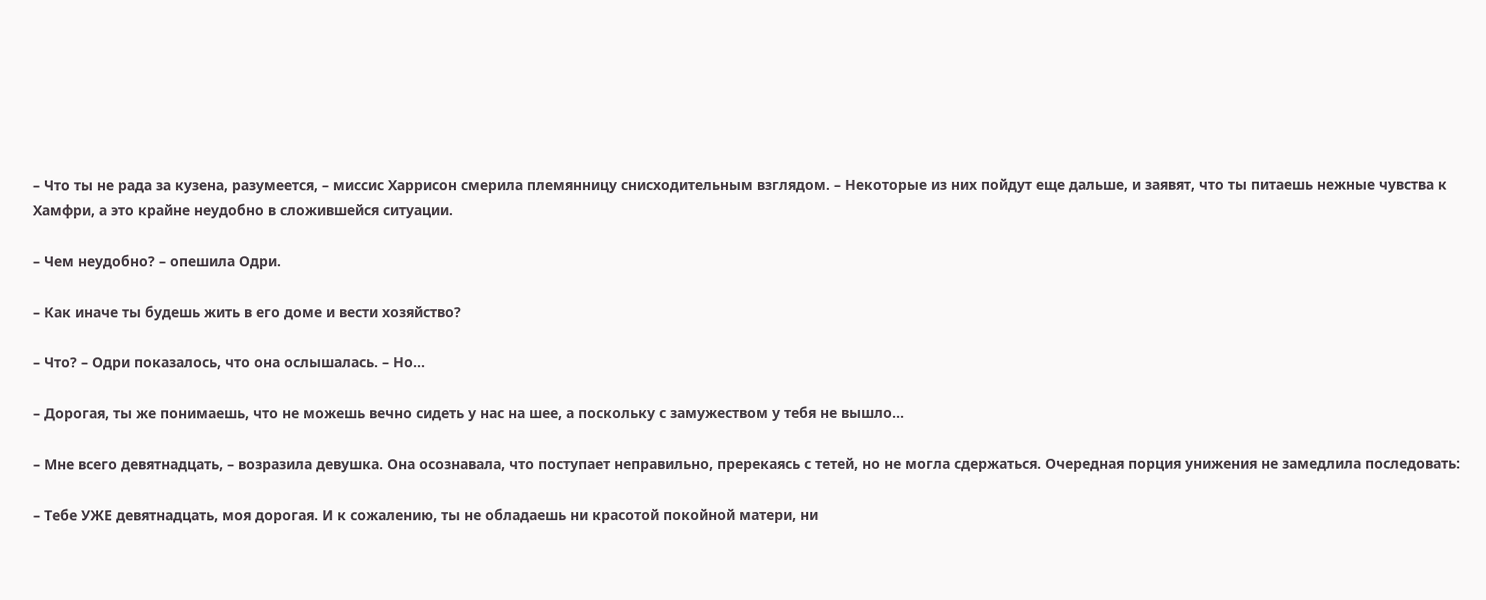– Что ты не рада за кузена, разумеется, – миссис Харрисон смерила племянницу снисходительным взглядом. – Некоторые из них пойдут еще дальше, и заявят, что ты питаешь нежные чувства к Хамфри, а это крайне неудобно в сложившейся ситуации.

– Чем неудобно? – опешила Одри.

– Как иначе ты будешь жить в его доме и вести хозяйство?

– Что? – Одри показалось, что она ослышалась. – Но…

– Дорогая, ты же понимаешь, что не можешь вечно сидеть у нас на шее, а поскольку с замужеством у тебя не вышло…

– Мне всего девятнадцать, – возразила девушка. Она осознавала, что поступает неправильно, пререкаясь с тетей, но не могла сдержаться. Очередная порция унижения не замедлила последовать:

– Тебе УЖЕ девятнадцать, моя дорогая. И к сожалению, ты не обладаешь ни красотой покойной матери, ни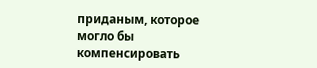приданым, которое могло бы компенсировать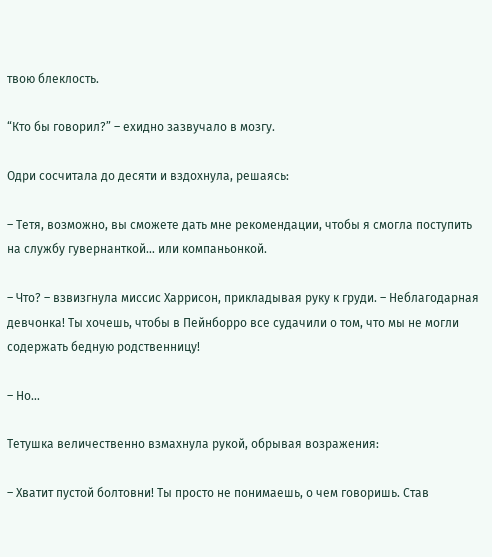твою блеклость.

“Кто бы говорил?” – ехидно зазвучало в мозгу.

Одри сосчитала до десяти и вздохнула, решаясь:

– Тетя, возможно, вы сможете дать мне рекомендации, чтобы я смогла поступить на службу гувернанткой… или компаньонкой.

– Что? – взвизгнула миссис Харрисон, прикладывая руку к груди. – Неблагодарная девчонка! Ты хочешь, чтобы в Пейнборро все судачили о том, что мы не могли содержать бедную родственницу!

– Но…

Тетушка величественно взмахнула рукой, обрывая возражения:

– Хватит пустой болтовни! Ты просто не понимаешь, о чем говоришь. Став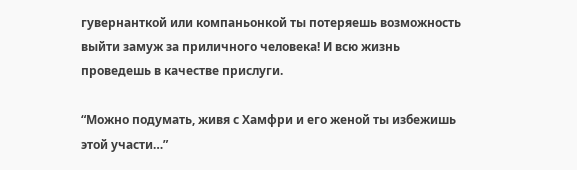гувернанткой или компаньонкой ты потеряешь возможность выйти замуж за приличного человека! И всю жизнь проведешь в качестве прислуги.

“Можно подумать, живя с Хамфри и его женой ты избежишь этой участи…”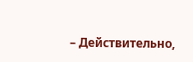– Действительно,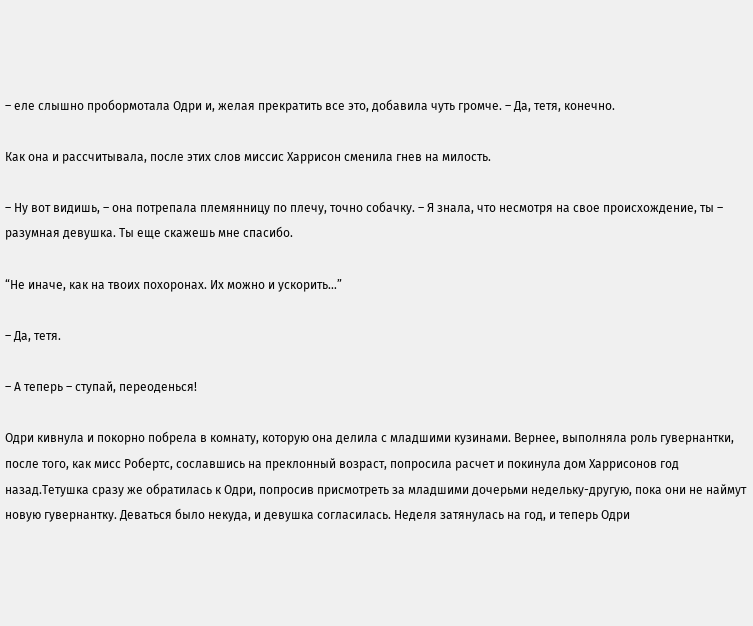– еле слышно пробормотала Одри и, желая прекратить все это, добавила чуть громче. – Да, тетя, конечно.

Как она и рассчитывала, после этих слов миссис Харрисон сменила гнев на милость.

– Ну вот видишь, – она потрепала племянницу по плечу, точно собачку. – Я знала, что несмотря на свое происхождение, ты – разумная девушка. Ты еще скажешь мне спасибо.

“Не иначе, как на твоих похоронах. Их можно и ускорить…”

– Да, тетя.

– А теперь – ступай, переоденься!

Одри кивнула и покорно побрела в комнату, которую она делила с младшими кузинами. Вернее, выполняла роль гувернантки, после того, как мисс Робертс, сославшись на преклонный возраст, попросила расчет и покинула дом Харрисонов год назад.Тетушка сразу же обратилась к Одри, попросив присмотреть за младшими дочерьми недельку-другую, пока они не наймут новую гувернантку. Деваться было некуда, и девушка согласилась. Неделя затянулась на год, и теперь Одри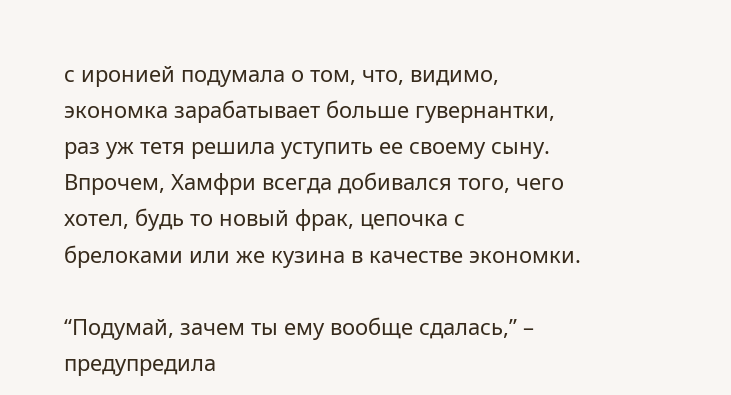с иронией подумала о том, что, видимо, экономка зарабатывает больше гувернантки, раз уж тетя решила уступить ее своему сыну. Впрочем, Хамфри всегда добивался того, чего хотел, будь то новый фрак, цепочка с брелоками или же кузина в качестве экономки.

“Подумай, зачем ты ему вообще сдалась,” – предупредила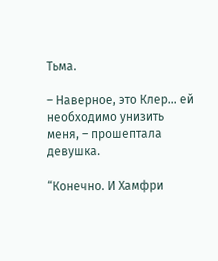Тьма.

– Наверное, это Клер… ей необходимо унизить меня, – прошептала девушка.

“Конечно. И Хамфри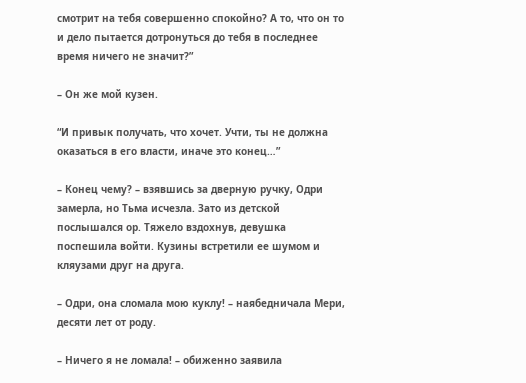смотрит на тебя совершенно спокойно? А то, что он то и дело пытается дотронуться до тебя в последнее время ничего не значит?”

– Он же мой кузен.

“И привык получать, что хочет. Учти, ты не должна оказаться в его власти, иначе это конец…”

– Конец чему? – взявшись за дверную ручку, Одри замерла, но Тьма исчезла. Зато из детской послышался ор. Тяжело вздохнув, девушка поспешила войти. Кузины встретили ее шумом и кляузами друг на друга.

– Одри, она сломала мою куклу! – наябедничала Мери, десяти лет от роду.

– Ничего я не ломала! – обиженно заявила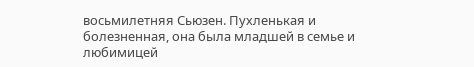восьмилетняя Сьюзен. Пухленькая и болезненная, она была младшей в семье и любимицей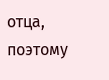отца, поэтому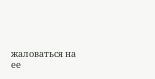жаловаться на ее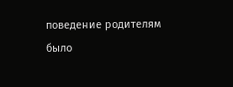поведение родителям было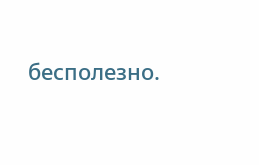бесполезно.